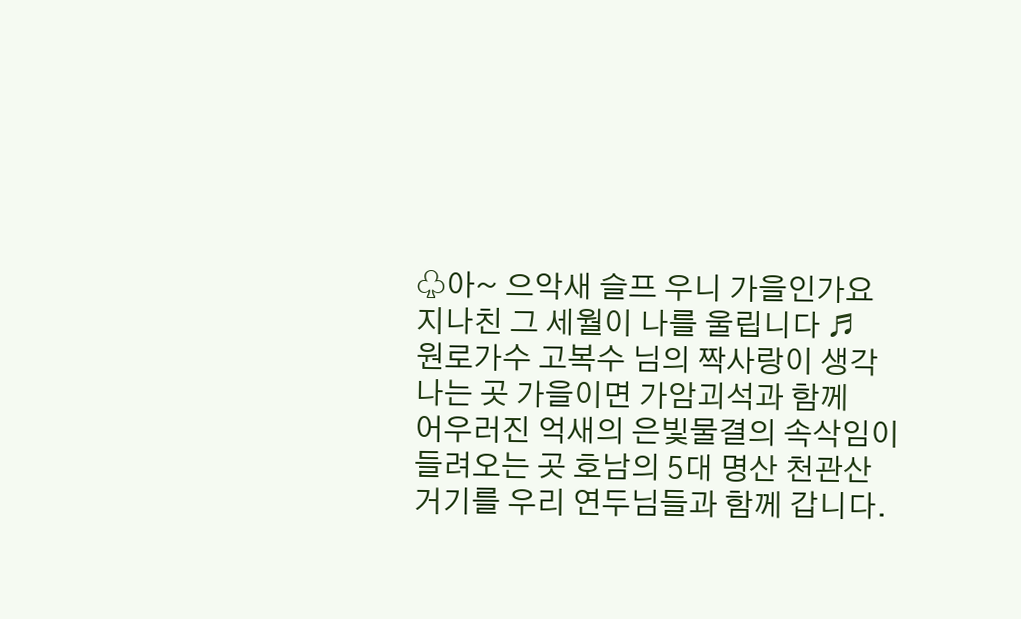♧아~ 으악새 슬프 우니 가을인가요
지나친 그 세월이 나를 울립니다 ♬
원로가수 고복수 님의 짝사랑이 생각
나는 곳 가을이면 가암괴석과 함께
어우러진 억새의 은빛물결의 속삭임이
들려오는 곳 호남의 5대 명산 천관산
거기를 우리 연두님들과 함께 갑니다.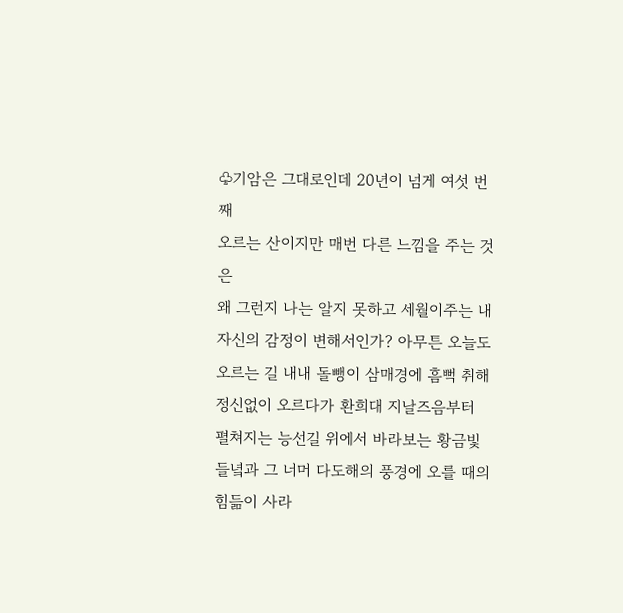♧기암은 그대로인데 20년이 넘게 여섯 번째
오르는 산이지만 매번 다른 느낌을 주는 것은
왜 그런지 나는 알지 못하고 세월이주는 내
자신의 감정이 변해서인가? 아무튼 오늘도
오르는 길 내내 돌뺑이 삼매경에 흠뻑 취해
정신없이 오르다가 환희대 지날즈음부터
펼쳐지는 능선길 위에서 바라보는 황금빛
들녘과 그 너머 다도해의 풍경에 오를 때의
힘듦이 사라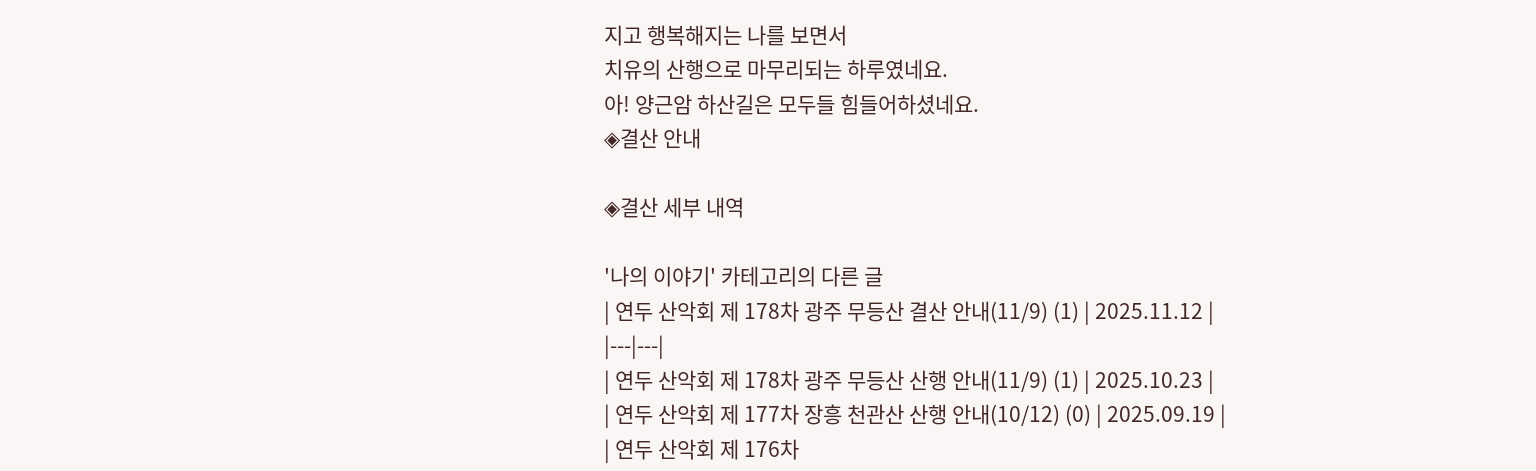지고 행복해지는 나를 보면서
치유의 산행으로 마무리되는 하루였네요.
아! 양근암 하산길은 모두들 힘들어하셨네요.
◈결산 안내

◈결산 세부 내역

'나의 이야기' 카테고리의 다른 글
| 연두 산악회 제 178차 광주 무등산 결산 안내(11/9) (1) | 2025.11.12 |
|---|---|
| 연두 산악회 제 178차 광주 무등산 산행 안내(11/9) (1) | 2025.10.23 |
| 연두 산악회 제 177차 장흥 천관산 산행 안내(10/12) (0) | 2025.09.19 |
| 연두 산악회 제 176차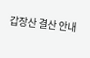갑장산 결산 안내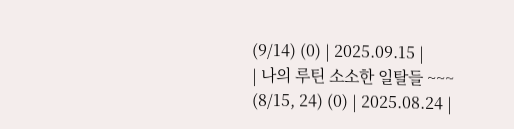(9/14) (0) | 2025.09.15 |
| 나의 루틴 소소한 일탈들 ~~~ (8/15, 24) (0) | 2025.08.24 |